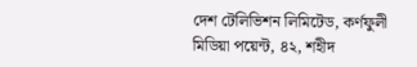দেশ টেলিভিশন লিমিটেড, কর্ণফুলী মিডিয়া পয়েন্ট, ৪২, শহীদ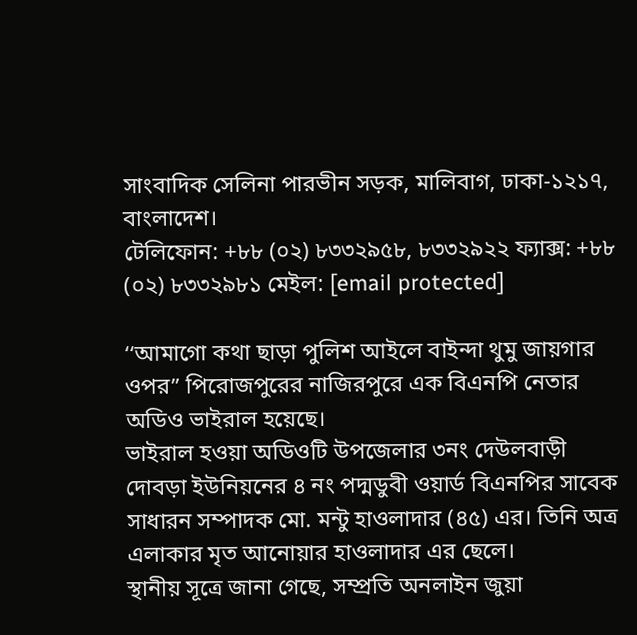সাংবাদিক সেলিনা পারভীন সড়ক, মালিবাগ, ঢাকা-১২১৭, বাংলাদেশ।
টেলিফোন: +৮৮ (০২) ৮৩৩২৯৫৮, ৮৩৩২৯২২ ফ্যাক্স: +৮৮ (০২) ৮৩৩২৯৮১ মেইল: [email protected]

‘‘আমাগো কথা ছাড়া পুলিশ আইলে বাইন্দা থুমু জায়গার ওপর” পিরোজপুরের নাজিরপুরে এক বিএনপি নেতার অডিও ভাইরাল হয়েছে।
ভাইরাল হওয়া অডিওটি উপজেলার ৩নং দেউলবাড়ী দোবড়া ইউনিয়নের ৪ নং পদ্মডুবী ওয়ার্ড বিএনপির সাবেক সাধারন সম্পাদক মো. মন্টু হাওলাদার (৪৫) এর। তিনি অত্র এলাকার মৃত আনোয়ার হাওলাদার এর ছেলে।
স্থানীয় সূত্রে জানা গেছে, সম্প্রতি অনলাইন জুয়া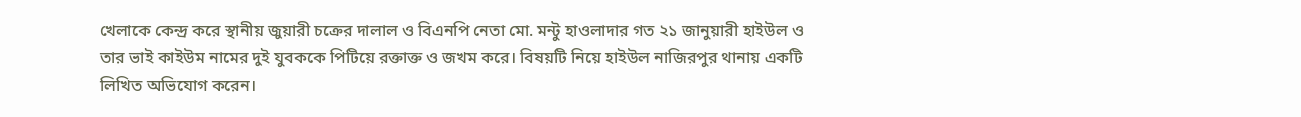খেলাকে কেন্দ্র করে স্থানীয় জুয়ারী চক্রের দালাল ও বিএনপি নেতা মো. মন্টু হাওলাদার গত ২১ জানুয়ারী হাইউল ও তার ভাই কাইউম নামের দুই যুবককে পিটিয়ে রক্তাক্ত ও জখম করে। বিষয়টি নিয়ে হাইউল নাজিরপুর থানায় একটি লিখিত অভিযোগ করেন।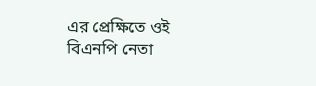এর প্রেক্ষিতে ওই বিএনপি নেতা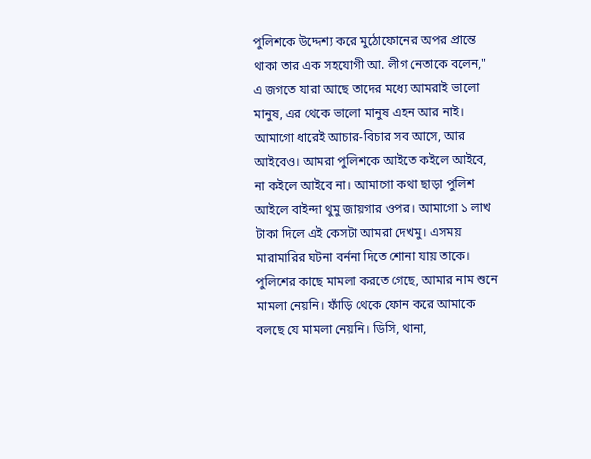পুলিশকে উদ্দেশ্য করে মুঠোফোনের অপর প্রান্তে থাকা তার এক সহযোগী আ. লীগ নেতাকে বলেন," এ জগতে যারা আছে তাদের মধ্যে আমরাই ভালো মানুষ, এর থেকে ভালো মানুষ এহন আর নাই। আমাগো ধারেই আচার-বিচার সব আসে, আর আইবেও। আমরা পুলিশকে আইতে কইলে আইবে, না কইলে আইবে না। আমাগো কথা ছাড়া পুলিশ আইলে বাইন্দা থুমু জায়গার ওপর। আমাগো ১ লাখ টাকা দিলে এই কেসটা আমরা দেখমু। এসময় মারামারির ঘটনা বর্ননা দিতে শোনা যায় তাকে। পুলিশের কাছে মামলা করতে গেছে, আমার নাম শুনে মামলা নেয়নি। ফাঁড়ি থেকে ফোন করে আমাকে বলছে যে মামলা নেয়নি। ডিসি, থানা,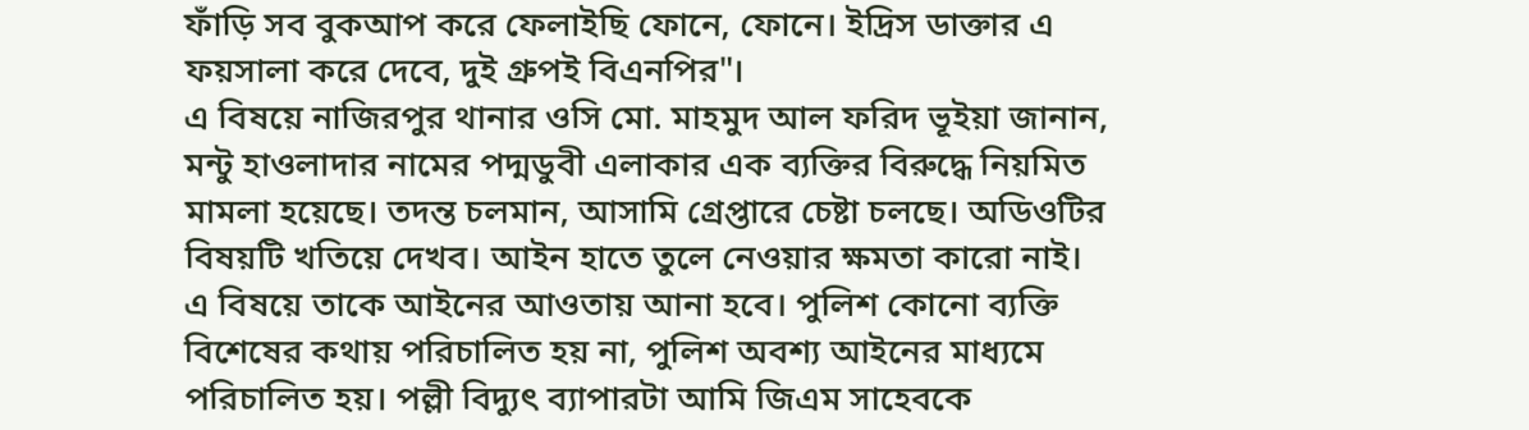ফাঁড়ি সব বুকআপ করে ফেলাইছি ফোনে, ফোনে। ইদ্রিস ডাক্তার এ ফয়সালা করে দেবে, দুই গ্রুপই বিএনপির"।
এ বিষয়ে নাজিরপুর থানার ওসি মো. মাহমুদ আল ফরিদ ভূইয়া জানান, মন্টু হাওলাদার নামের পদ্মডুবী এলাকার এক ব্যক্তির বিরুদ্ধে নিয়মিত মামলা হয়েছে। তদন্ত চলমান, আসামি গ্রেপ্তারে চেষ্টা চলছে। অডিওটির বিষয়টি খতিয়ে দেখব। আইন হাতে তুলে নেওয়ার ক্ষমতা কারো নাই।
এ বিষয়ে তাকে আইনের আওতায় আনা হবে। পুলিশ কোনো ব্যক্তি বিশেষের কথায় পরিচালিত হয় না, পুলিশ অবশ্য আইনের মাধ্যমে পরিচালিত হয়। পল্লী বিদ্যুৎ ব্যাপারটা আমি জিএম সাহেবকে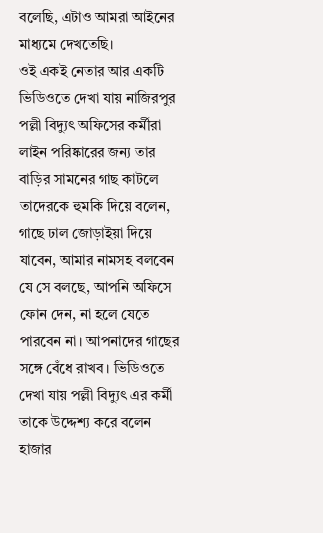বলেছি, এটাও আমরা আইনের মাধ্যমে দেখতেছি।
ওই একই নেতার আর একটি ভিডিওতে দেখা যায় নাজিরপুর পল্লী বিদ্যুৎ অফিসের কর্মীরা লাইন পরিষ্কারের জন্য তার বাড়ির সামনের গাছ কাটলে তাদেরকে হুমকি দিয়ে বলেন, গাছে ঢাল জোড়াইয়া দিয়ে যাবেন, আমার নামসহ বলবেন যে সে বলছে, আপনি অফিসে ফোন দেন, না হলে যেতে পারবেন না। আপনাদের গাছের সঙ্গে বেঁধে রাখব। ভিডিওতে দেখা যায় পল্লী বিদ্যুৎ এর কর্মী তাকে উদ্দেশ্য করে বলেন হাজার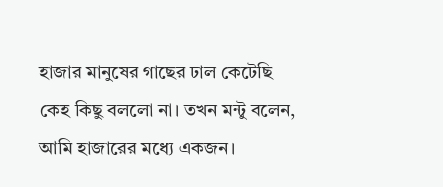হাজার মানুষের গাছের ঢাল কেটেছি কেহ কিছু বললো না। তখন মন্টু বলেন, আমি হাজারের মধ্যে একজন।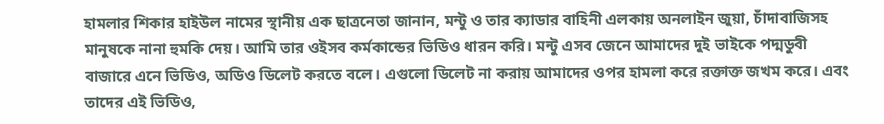হামলার শিকার হাইউল নামের স্থানীয় এক ছাত্রনেতা জানান, মন্টু ও তার ক্যাডার বাহিনী এলকায় অনলাইন জুয়া, চাঁদাবাজিসহ মানুষকে নানা হুমকি দেয়। আমি তার ওইসব কর্মকান্ডের ভিডিও ধারন করি। মন্টু এসব জেনে আমাদের দুই ভাইকে পদ্মডুবী বাজারে এনে ভিডিও, অডিও ডিলেট করতে বলে। এগুলো ডিলেট না করায় আমাদের ওপর হামলা করে রক্তাক্ত জখম করে। এবং তাদের এই ভিডিও,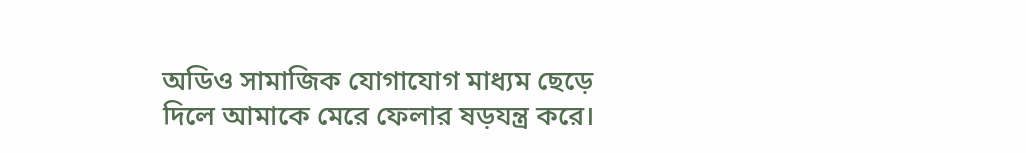অডিও সামাজিক যোগাযোগ মাধ্যম ছেড়ে দিলে আমাকে মেরে ফেলার ষড়যন্ত্র করে।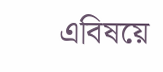এবিষয়ে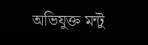অভিযুক্ত মন্টু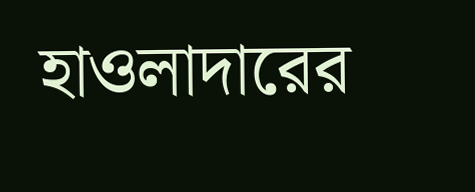হাওলাদারের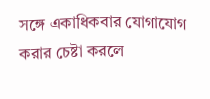সঙ্গে একাধিকবার যোগাযোগ করার চেষ্টা করলে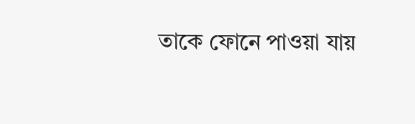তাকে ফোনে পাওয়া যায়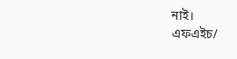নাই।
এফএইচ/